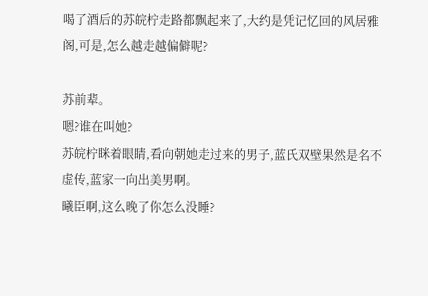喝了酒后的苏皖柠走路都飘起来了,大约是凭记忆回的风居雅阁,可是,怎么越走越偏僻呢?

苏前辈。
嗯?谁在叫她?
苏皖柠眯着眼睛,看向朝她走过来的男子,蓝氏双壁果然是名不虚传,蓝家一向出美男啊。
曦臣啊,这么晚了你怎么没睡?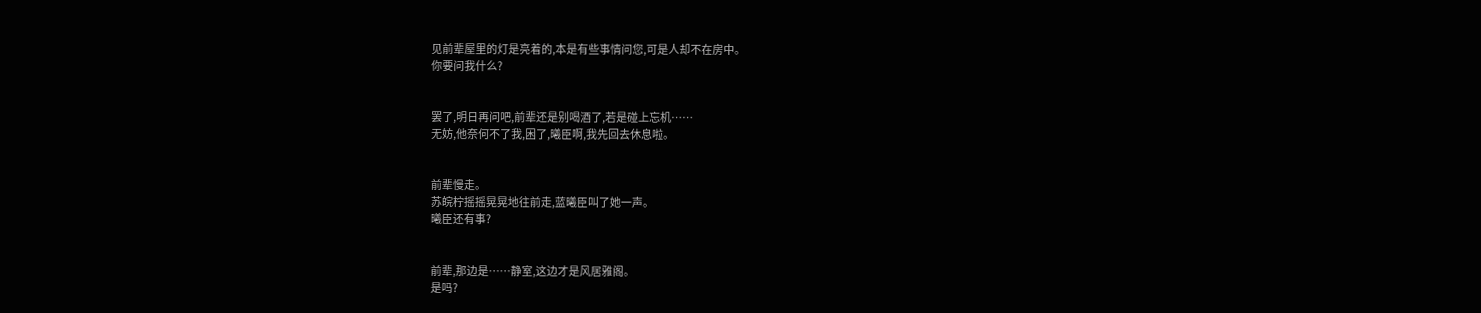见前辈屋里的灯是亮着的,本是有些事情问您,可是人却不在房中。
你要问我什么?


罢了,明日再问吧,前辈还是别喝酒了,若是碰上忘机……
无妨,他奈何不了我,困了,曦臣啊,我先回去休息啦。


前辈慢走。
苏皖柠摇摇晃晃地往前走,蓝曦臣叫了她一声。
曦臣还有事?


前辈,那边是……静室,这边才是风居雅阁。
是吗?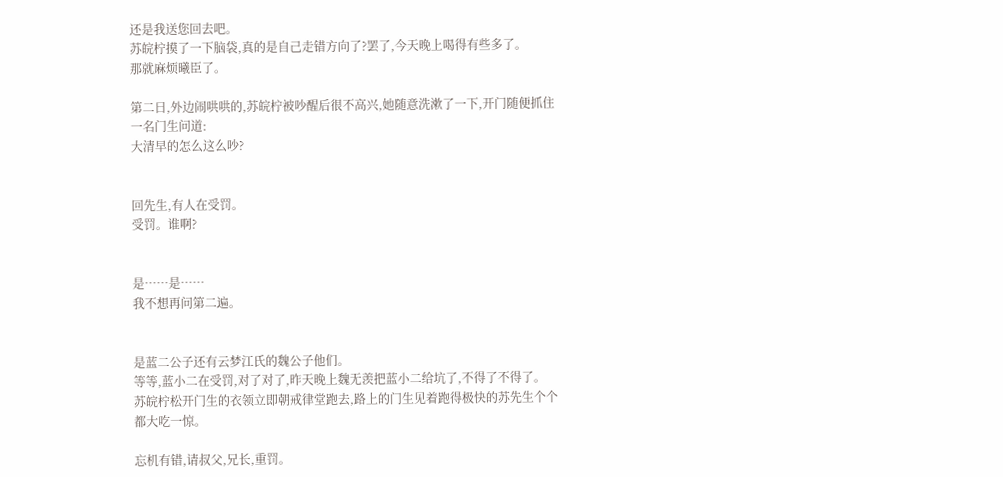还是我送您回去吧。
苏皖柠摸了一下脑袋,真的是自己走错方向了?罢了,今天晚上喝得有些多了。
那就麻烦曦臣了。

第二日,外边闹哄哄的,苏皖柠被吵醒后很不高兴,她随意洗漱了一下,开门随便抓住一名门生问道:
大清早的怎么这么吵?


回先生,有人在受罚。
受罚。谁啊?


是……是……
我不想再问第二遍。


是蓝二公子还有云梦江氏的魏公子他们。
等等,蓝小二在受罚,对了对了,昨天晚上魏无羡把蓝小二给坑了,不得了不得了。
苏皖柠松开门生的衣领立即朝戒律堂跑去,路上的门生见着跑得极快的苏先生个个都大吃一惊。

忘机有错,请叔父,兄长,重罚。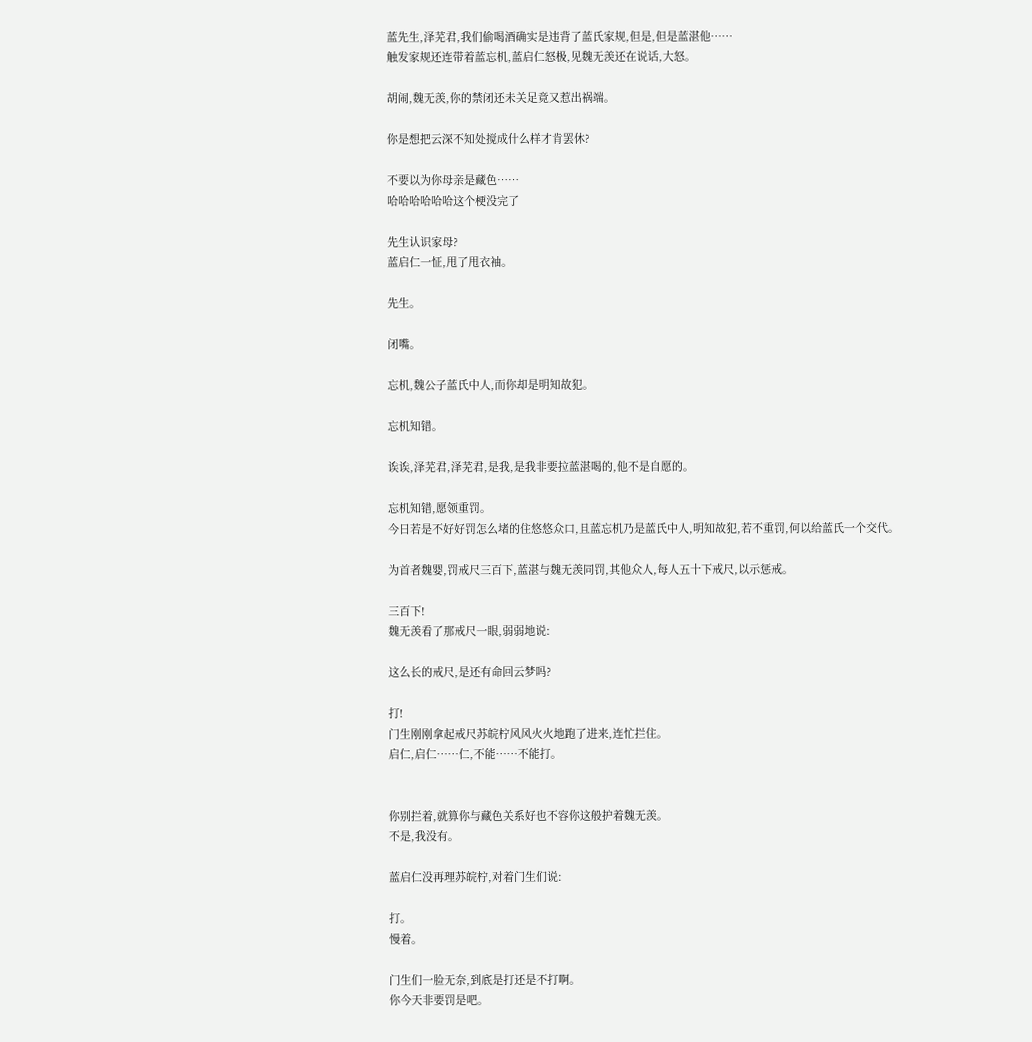蓝先生,泽芜君,我们偷喝酒确实是违背了蓝氏家规,但是,但是蓝湛他……
触发家规还连带着蓝忘机,蓝启仁怒极,见魏无羡还在说话,大怒。

胡闹,魏无羡,你的禁闭还未关足竟又惹出祸端。

你是想把云深不知处搅成什么样才肯罢休?

不要以为你母亲是藏色……
哈哈哈哈哈哈这个梗没完了

先生认识家母?
蓝启仁一怔,甩了甩衣袖。

先生。

闭嘴。

忘机,魏公子蓝氏中人,而你却是明知故犯。

忘机知错。

诶诶,泽芜君,泽芜君,是我,是我非要拉蓝湛喝的,他不是自愿的。

忘机知错,愿领重罚。
今日若是不好好罚怎么堵的住悠悠众口,且蓝忘机乃是蓝氏中人,明知故犯,若不重罚,何以给蓝氏一个交代。

为首者魏婴,罚戒尺三百下,蓝湛与魏无羡同罚,其他众人,每人五十下戒尺,以示惩戒。

三百下!
魏无羡看了那戒尺一眼,弱弱地说:

这么长的戒尺,是还有命回云梦吗?

打!
门生刚刚拿起戒尺苏皖柠风风火火地跑了进来,连忙拦住。
启仁,启仁……仁,不能……不能打。


你别拦着,就算你与藏色关系好也不容你这般护着魏无羡。
不是,我没有。

蓝启仁没再理苏皖柠,对着门生们说:

打。
慢着。

门生们一脸无奈,到底是打还是不打啊。
你今天非要罚是吧。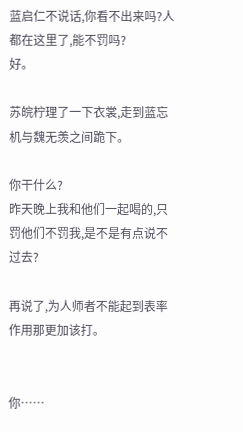蓝启仁不说话,你看不出来吗?人都在这里了,能不罚吗?
好。

苏皖柠理了一下衣裳,走到蓝忘机与魏无羡之间跪下。

你干什么?
昨天晚上我和他们一起喝的,只罚他们不罚我,是不是有点说不过去?

再说了,为人师者不能起到表率作用那更加该打。


你……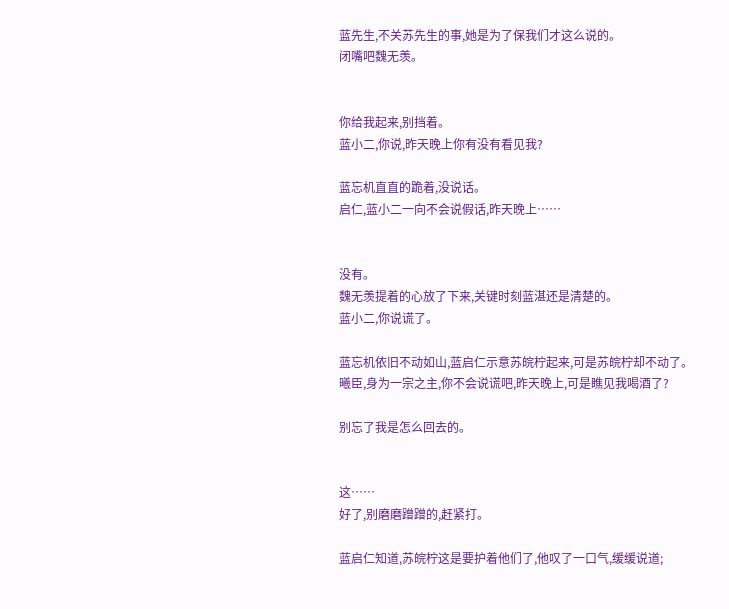蓝先生,不关苏先生的事,她是为了保我们才这么说的。
闭嘴吧魏无羡。


你给我起来,别挡着。
蓝小二,你说,昨天晚上你有没有看见我?

蓝忘机直直的跪着,没说话。
启仁,蓝小二一向不会说假话,昨天晚上……


没有。
魏无羡提着的心放了下来,关键时刻蓝湛还是清楚的。
蓝小二,你说谎了。

蓝忘机依旧不动如山,蓝启仁示意苏皖柠起来,可是苏皖柠却不动了。
曦臣,身为一宗之主,你不会说谎吧,昨天晚上,可是瞧见我喝酒了?

别忘了我是怎么回去的。


这……
好了,别磨磨蹭蹭的,赶紧打。

蓝启仁知道,苏皖柠这是要护着他们了,他叹了一口气,缓缓说道;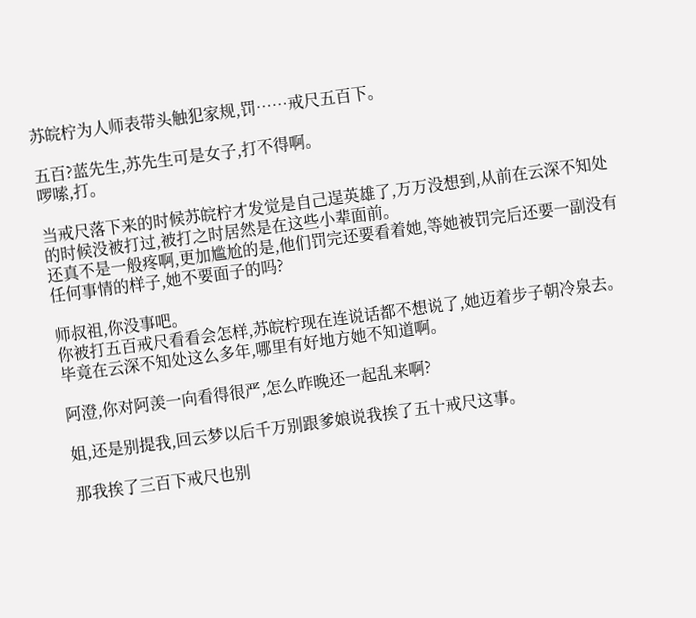苏皖柠为人师表带头触犯家规,罚……戒尺五百下。

五百?蓝先生,苏先生可是女子,打不得啊。
啰嗦,打。

当戒尺落下来的时候苏皖柠才发觉是自己逞英雄了,万万没想到,从前在云深不知处的时候没被打过,被打之时居然是在这些小辈面前。
还真不是一般疼啊,更加尴尬的是,他们罚完还要看着她,等她被罚完后还要一副没有任何事情的样子,她不要面子的吗?

师叔祖,你没事吧。
你被打五百戒尺看看会怎样,苏皖柠现在连说话都不想说了,她迈着步子朝冷泉去。
毕竟在云深不知处这么多年,哪里有好地方她不知道啊。

阿澄,你对阿羡一向看得很严,怎么昨晚还一起乱来啊?

姐,还是别提我,回云梦以后千万别跟爹娘说我挨了五十戒尺这事。

那我挨了三百下戒尺也别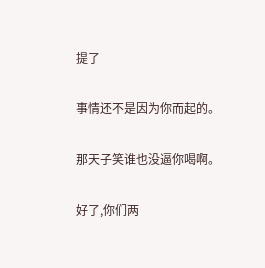提了

事情还不是因为你而起的。

那天子笑谁也没逼你喝啊。

好了,你们两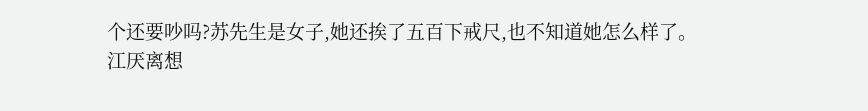个还要吵吗?苏先生是女子,她还挨了五百下戒尺,也不知道她怎么样了。
江厌离想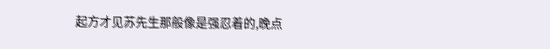起方才见苏先生那般像是强忍着的,晚点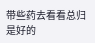带些药去看看总归是好的